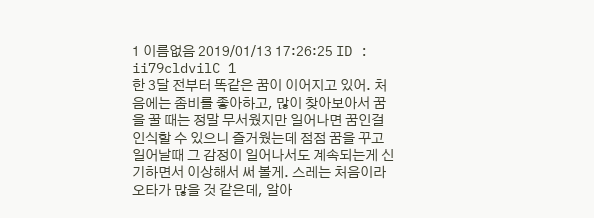1 이름없음 2019/01/13 17:26:25 ID : ii79cldvilC 1
한 3달 전부터 똑같은 꿈이 이어지고 있어. 처음에는 좀비를 좋아하고, 많이 찾아보아서 꿈을 꿀 때는 정말 무서웠지만 일어나면 꿈인걸 인식할 수 있으니 즐거웠는데 점점 꿈을 꾸고 일어날때 그 감정이 일어나서도 계속되는게 신기하면서 이상해서 써 볼게. 스레는 처음이라 오타가 많을 것 같은데, 알아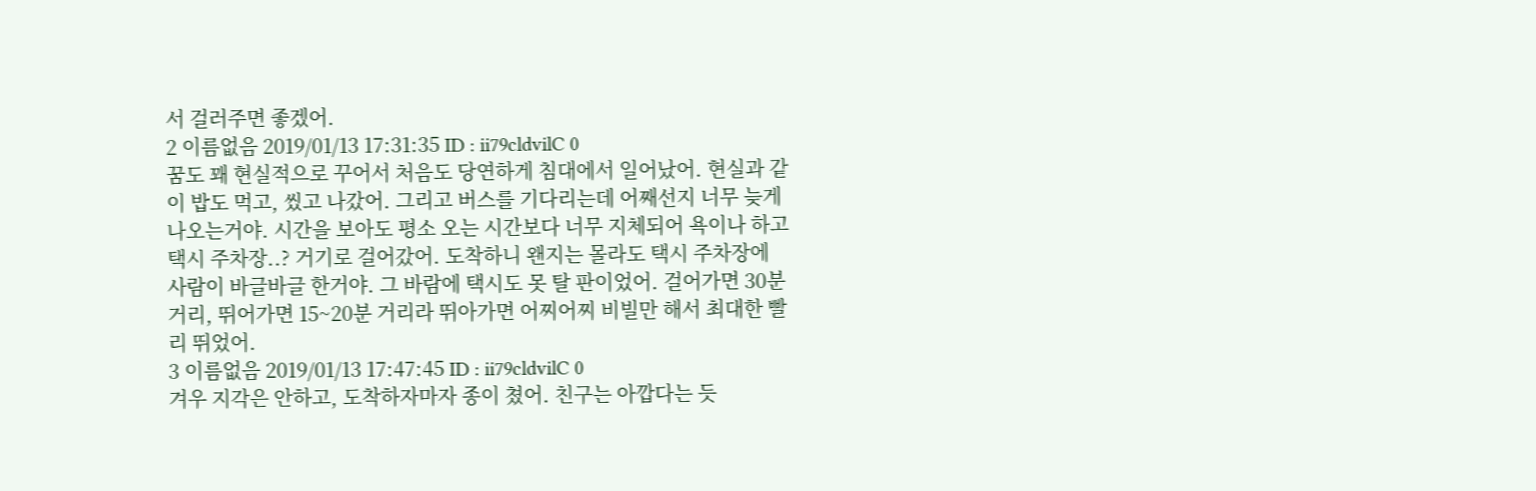서 걸러주면 좋겠어.
2 이름없음 2019/01/13 17:31:35 ID : ii79cldvilC 0
꿈도 꽤 현실적으로 꾸어서 처음도 당연하게 침대에서 일어났어. 현실과 같이 밥도 먹고, 씼고 나갔어. 그리고 버스를 기다리는데 어째선지 너무 늦게 나오는거야. 시간을 보아도 평소 오는 시간보다 너무 지체되어 욕이나 하고 택시 주차장..? 거기로 걸어갔어. 도착하니 왠지는 몰라도 택시 주차장에 사람이 바글바글 한거야. 그 바람에 택시도 못 탈 판이었어. 걸어가면 30분 거리, 뛰어가면 15~20분 거리라 뛰아가면 어찌어찌 비빌만 해서 최대한 빨리 뛰었어.
3 이름없음 2019/01/13 17:47:45 ID : ii79cldvilC 0
겨우 지각은 안하고, 도착하자마자 종이 쳤어. 친구는 아깝다는 듯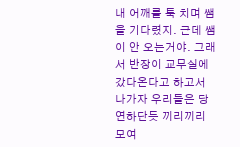내 어깨를 툭 치며 쌤을 기다렸지. 근데 쌤이 안 오는거야. 그래서 반장이 교무실에 갔다온다고 하고서 나가자 우리들은 당연하단듯 끼리끼리 모여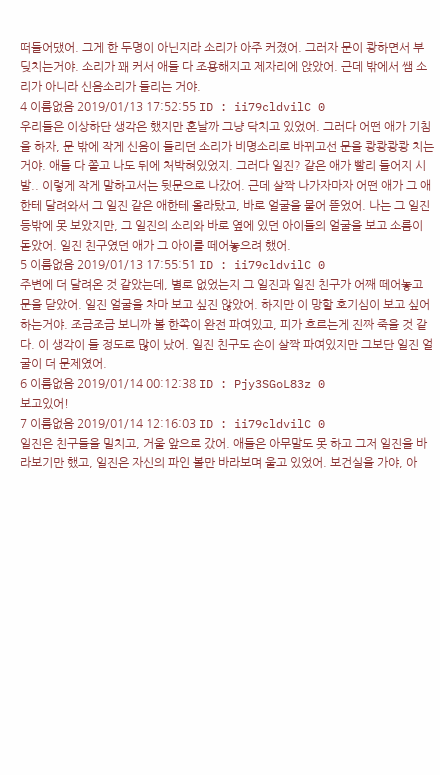떠들어댔어. 그게 한 두명이 아닌지라 소리가 아주 커졌어. 그러자 문이 쾅하면서 부딪치는거야. 소리가 꽤 커서 애들 다 조용해지고 제자리에 앉았어. 근데 밖에서 쌤 소리가 아니라 신음소리가 들리는 거야.
4 이름없음 2019/01/13 17:52:55 ID : ii79cldvilC 0
우리들은 이상하단 생각은 했지만 혼날까 그냥 닥치고 있었어. 그러다 어떤 애가 기침을 하자, 문 밖에 작게 신음이 들리던 소리가 비명소리로 바뀌고선 문을 쾅쾅쾅쾅 치는거야. 애들 다 쫄고 나도 뒤에 처박혀있었지. 그러다 일진? 같은 애가 빨리 들어지 시발.. 이렇게 작게 말하고서는 뒷문으로 나갔어. 근데 살짝 나가자마자 어떤 애가 그 애한테 달려와서 그 일진 같은 애한테 올라탔고, 바로 얼굴을 물어 뜯었어. 나는 그 일진 등밖에 못 보았지만, 그 일진의 소리와 바로 옆에 있던 아이들의 얼굴을 보고 소름이 돋았어. 일진 친구였던 애가 그 아이를 떼어놓으려 했어.
5 이름없음 2019/01/13 17:55:51 ID : ii79cldvilC 0
주변에 더 달려온 것 같았는데, 별로 없었는지 그 일진과 일진 친구가 어째 떼어놓고 문을 닫았어. 일진 얼굴을 차마 보고 싶진 않았어. 하지만 이 망할 호기심이 보고 싶어하는거야. 조금조금 보니까 볼 한쪽이 완전 파여있고, 피가 흐르는게 진짜 죽을 것 같다. 이 생각이 들 정도로 많이 났어. 일진 친구도 손이 살짝 파여있지만 그보단 일진 얼굴이 더 문제였어.
6 이름없음 2019/01/14 00:12:38 ID : Pjy3SGoL83z 0
보고있어!
7 이름없음 2019/01/14 12:16:03 ID : ii79cldvilC 0
일진은 친구들을 밀치고, 거울 앞으로 갔어. 애들은 아무말도 못 하고 그저 일진을 바라보기만 했고, 일진은 자신의 파인 볼만 바라보며 울고 있었어. 보건실을 가야, 아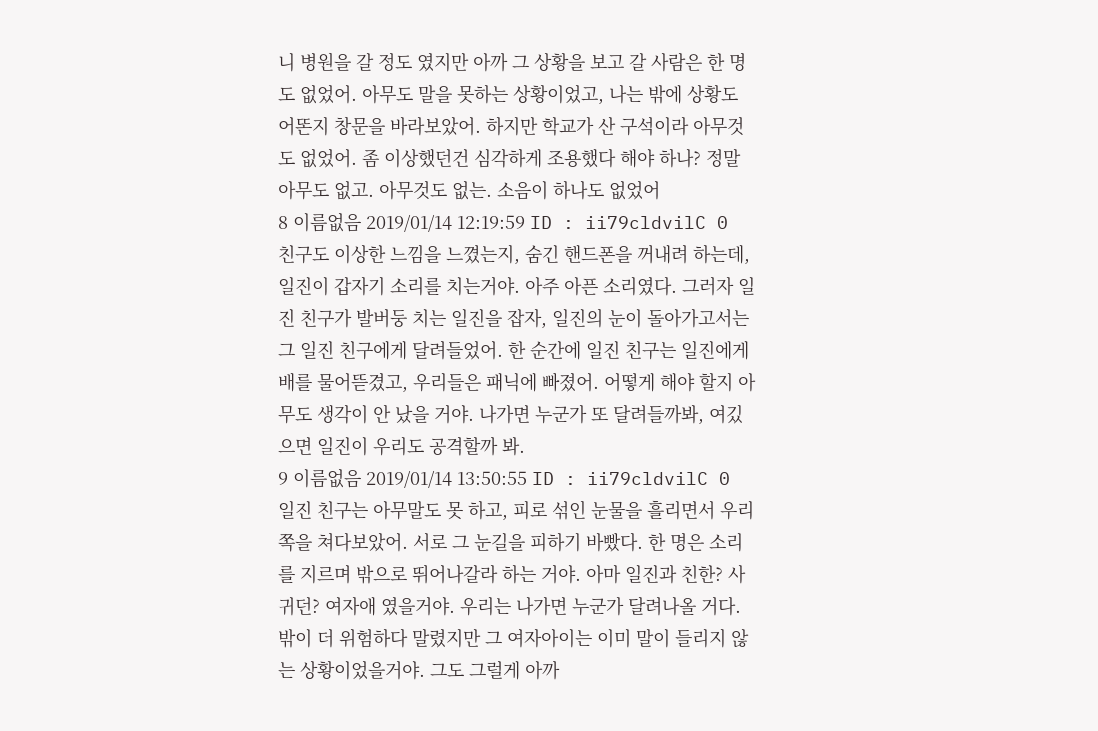니 병원을 갈 정도 였지만 아까 그 상황을 보고 갈 사람은 한 명도 없었어. 아무도 말을 못하는 상황이었고, 나는 밖에 상황도 어똔지 창문을 바라보았어. 하지만 학교가 산 구석이라 아무것도 없었어. 좀 이상했던건 심각하게 조용했다 해야 하나? 정말 아무도 없고. 아무것도 없는. 소음이 하나도 없었어
8 이름없음 2019/01/14 12:19:59 ID : ii79cldvilC 0
친구도 이상한 느낌을 느꼈는지, 숨긴 핸드폰을 꺼내려 하는데, 일진이 갑자기 소리를 치는거야. 아주 아픈 소리였다. 그러자 일진 친구가 발버둥 치는 일진을 잡자, 일진의 눈이 돌아가고서는 그 일진 친구에게 달려들었어. 한 순간에 일진 친구는 일진에게 배를 물어뜯겼고, 우리들은 패닉에 빠졌어. 어떻게 해야 할지 아무도 생각이 안 났을 거야. 나가면 누군가 또 달려들까봐, 여깄으면 일진이 우리도 공격할까 봐.
9 이름없음 2019/01/14 13:50:55 ID : ii79cldvilC 0
일진 친구는 아무말도 못 하고, 피로 섞인 눈물을 흘리면서 우리 쪽을 쳐다보았어. 서로 그 눈길을 피하기 바빴다. 한 명은 소리를 지르며 밖으로 뛰어나갈라 하는 거야. 아마 일진과 친한? 사귀던? 여자애 였을거야. 우리는 나가면 누군가 달려나올 거다. 밖이 더 위험하다 말렸지만 그 여자아이는 이미 말이 들리지 않는 상황이었을거야. 그도 그럴게 아까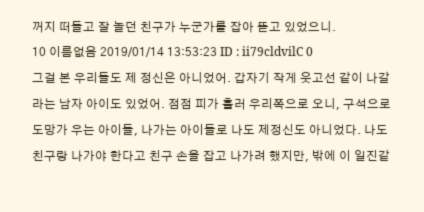꺼지 떠들고 잘 놀던 친구가 누군가를 잡아 뜯고 있었으니.
10 이름없음 2019/01/14 13:53:23 ID : ii79cldvilC 0
그걸 본 우리들도 제 정신은 아니었어. 갑자기 작게 웃고선 같이 나갈라는 남자 아이도 있었어. 점점 피가 흘러 우리쪽으로 오니, 구석으로 도망가 우는 아이들, 나가는 아이들로 나도 제정신도 아니었다. 나도 친구랑 나가야 한다고 친구 손을 잡고 나가려 했지만, 밖에 이 일진같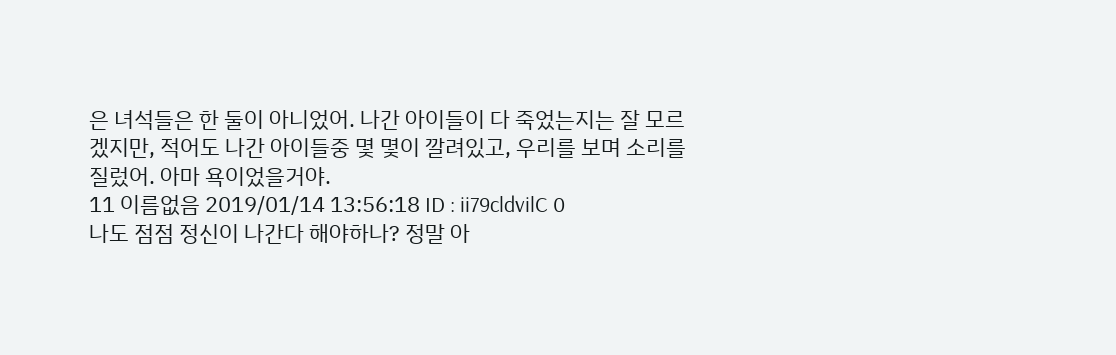은 녀석들은 한 둘이 아니었어. 나간 아이들이 다 죽었는지는 잘 모르겠지만, 적어도 나간 아이들중 몇 몇이 깔려있고, 우리를 보며 소리를 질렀어. 아마 욕이었을거야.
11 이름없음 2019/01/14 13:56:18 ID : ii79cldvilC 0
나도 점점 정신이 나간다 해야하나? 정말 아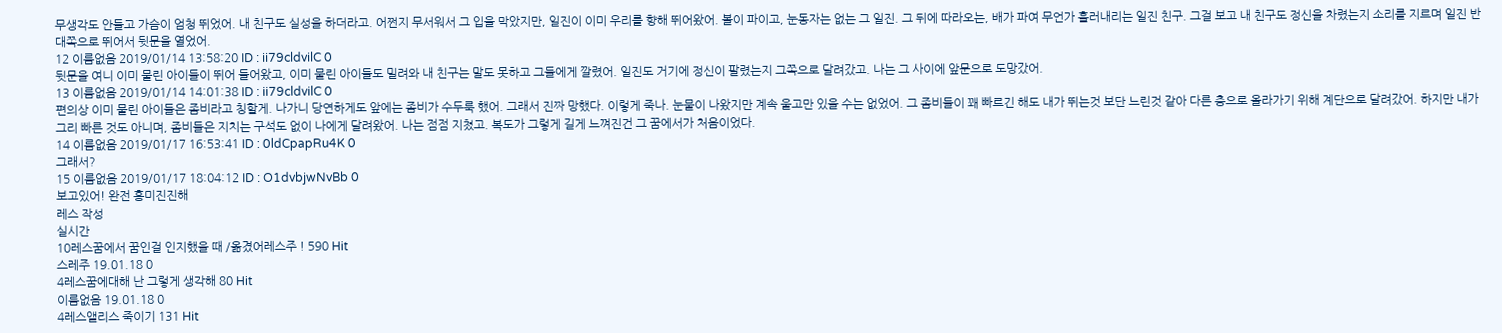무생각도 안들고 가슴이 엄청 뛰었어. 내 친구도 실성을 하더라고. 어쩐지 무서워서 그 입을 막았지만, 일진이 이미 우리를 향해 뛰어왔어. 볼이 파이고, 눈동자는 없는 그 일진. 그 뒤에 따라오는, 배가 파여 무언가 흘러내리는 일진 친구. 그걸 보고 내 친구도 정신을 차렸는지 소리를 지르며 일진 반대쪽으로 뛰어서 뒷문을 열었어.
12 이름없음 2019/01/14 13:58:20 ID : ii79cldvilC 0
뒷문을 여니 이미 물린 아이들이 뛰어 들어왔고, 이미 물린 아이들도 밀려와 내 친구는 말도 못하고 그들에게 깔렸어. 일진도 거기에 정신이 팔렸는지 그쪽으로 달려갔고. 나는 그 사이에 앞문으로 도망갔어.
13 이름없음 2019/01/14 14:01:38 ID : ii79cldvilC 0
편의상 이미 물린 아이들은 좀비라고 칭할게. 나가니 당연하게도 앞에는 좀비가 수두룩 했어. 그래서 진짜 망했다. 이렇게 죽나. 눈물이 나왔지만 계속 울고만 있을 수는 없었어. 그 좀비들이 꽤 빠르긴 해도 내가 뛰는것 보단 느린것 같아 다른 층으로 올라가기 위해 계단으로 달려갔어. 하지만 내가 그리 빠른 것도 아니며, 좀비들은 지치는 구석도 없이 나에게 달려왔어. 나는 점점 지쳤고. 복도가 그렇게 길게 느껴진건 그 꿈에서가 처음이었다.
14 이름없음 2019/01/17 16:53:41 ID : 0ldCpapRu4K 0
그래서?
15 이름없음 2019/01/17 18:04:12 ID : O1dvbjwNvBb 0
보고있어! 완전 흥미진진해
레스 작성
실시간
10레스꿈에서 꿈인걸 인지했을 때 /옮겼어레스주 ! 590 Hit
스레주 19.01.18 0
4레스꿈에대해 난 그렇게 생각해 80 Hit
이름없음 19.01.18 0
4레스앨리스 죽이기 131 Hit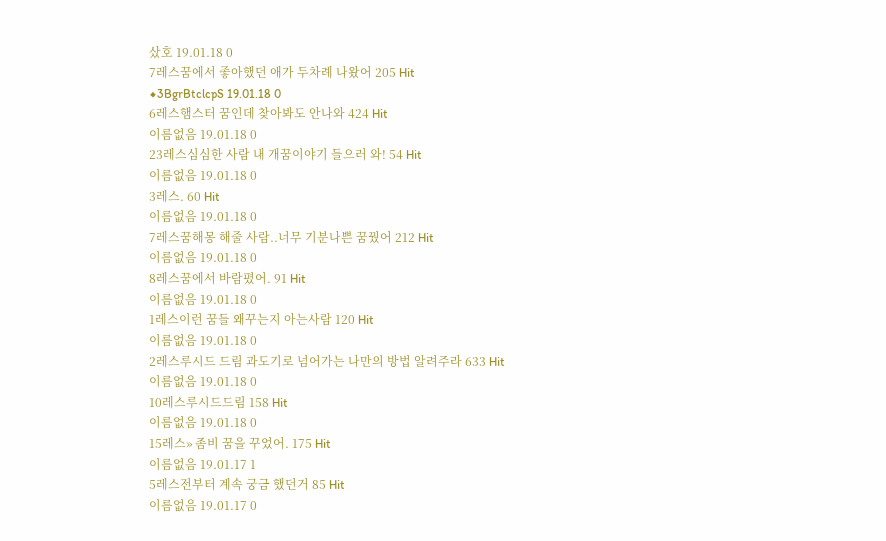샀호 19.01.18 0
7레스꿈에서 좋아했던 애가 두차례 나왔어 205 Hit
◆3BgrBtclcpS 19.01.18 0
6레스햄스터 꿈인데 찾아봐도 안나와 424 Hit
이름없음 19.01.18 0
23레스심심한 사람 내 개꿈이야기 들으러 와! 54 Hit
이름없음 19.01.18 0
3레스. 60 Hit
이름없음 19.01.18 0
7레스꿈해몽 해줄 사람..너무 기분나쁜 꿈꿨어 212 Hit
이름없음 19.01.18 0
8레스꿈에서 바람폈어. 91 Hit
이름없음 19.01.18 0
1레스이런 꿈들 왜꾸는지 아는사람 120 Hit
이름없음 19.01.18 0
2레스루시드 드림 과도기로 넘어가는 나만의 방법 알려주라 633 Hit
이름없음 19.01.18 0
10레스루시드드림 158 Hit
이름없음 19.01.18 0
15레스» 좀비 꿈을 꾸었어. 175 Hit
이름없음 19.01.17 1
5레스전부터 계속 궁금 했던거 85 Hit
이름없음 19.01.17 0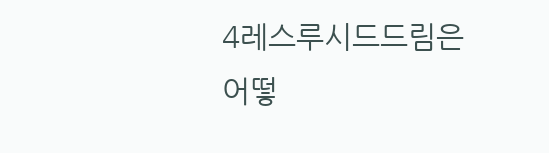4레스루시드드림은 어떻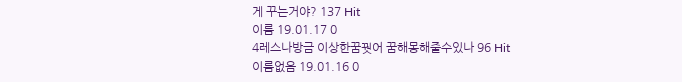게 꾸는거야? 137 Hit
이름 19.01.17 0
4레스나방금 이상한꿈꿧어 꿈해몽해줄수있나 96 Hit
이름없음 19.01.16 0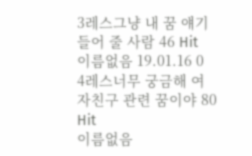3레스그냥 내 꿈 얘기 들어 줄 사람 46 Hit
이름없음 19.01.16 0
4레스너무 궁금해 여자친구 관련 꿈이야 80 Hit
이름없음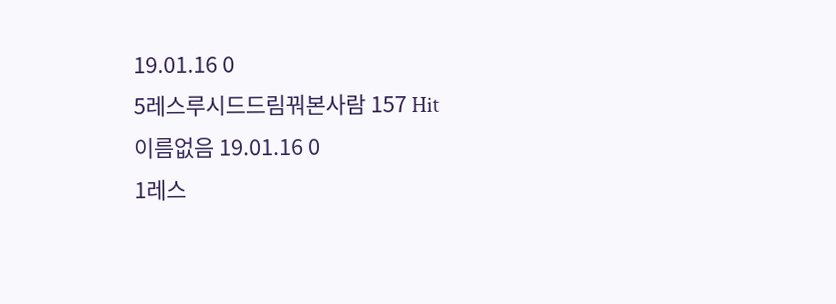19.01.16 0
5레스루시드드림꿔본사람 157 Hit
이름없음 19.01.16 0
1레스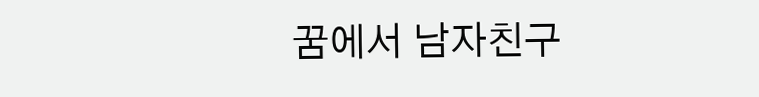꿈에서 남자친구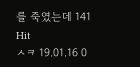를 죽였는데 141 Hit
ㅅㅋ 19.01.16 0